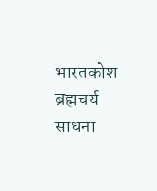भारतकोश
ब्रह्मचर्य साधना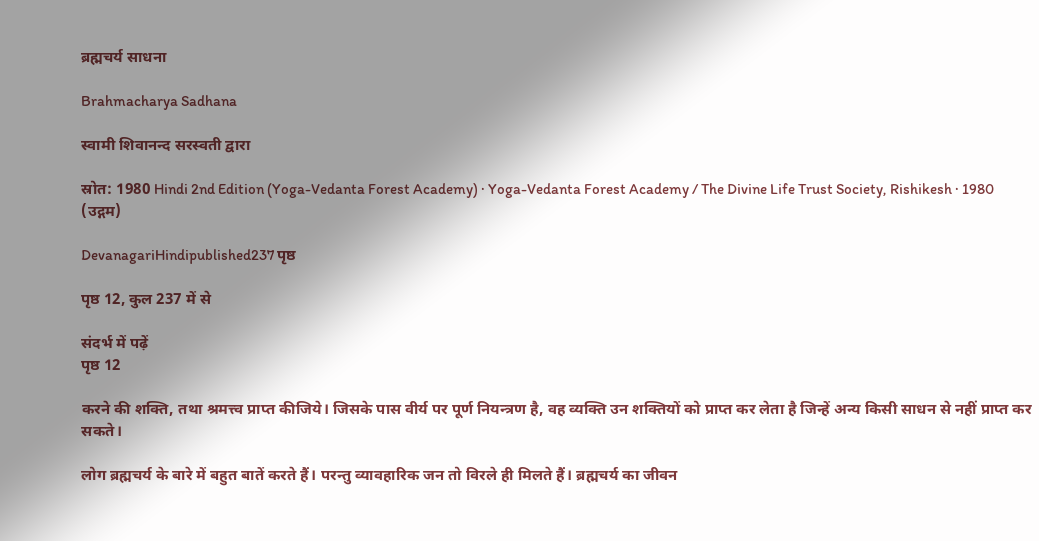ब्रह्मचर्य साधना

Brahmacharya Sadhana

स्वामी शिवानन्द सरस्वती द्वारा

स्रोत: 1980 Hindi 2nd Edition (Yoga-Vedanta Forest Academy) · Yoga-Vedanta Forest Academy / The Divine Life Trust Society, Rishikesh · 1980 (उद्गम)

DevanagariHindipublished237 पृष्ठ

पृष्ठ 12, कुल 237 में से

संदर्भ में पढ़ें
पृष्ठ 12

करने की शक्ति, तथा श्रमत्त्व प्राप्त कीजिये। जिसके पास वीर्य पर पूर्ण नियन्त्रण है, वह व्यक्ति उन शक्तियों को प्राप्त कर लेता है जिन्हें अन्य किसी साधन से नहीं प्राप्त कर सकते।

लोग ब्रह्मचर्य के बारे में बहुत बातें करते हैं। परन्तु व्यावहारिक जन तो विरले ही मिलते हैं। ब्रह्मचर्य का जीवन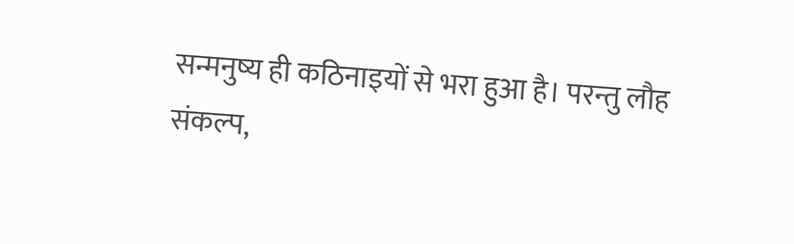सन्मनुष्य ही कठिनाइयों से भरा हुआ है। परन्तु लौह संकल्प,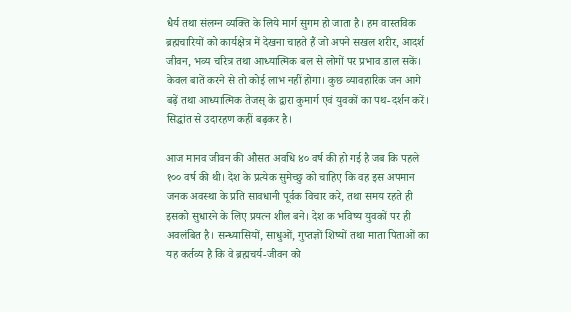धैर्य तथा संलग्न व्यक्ति के लिये मार्ग सुगम हो जाता है। हम वास्तविक ब्रह्मचारियों को कार्यक्षेत्र में देखना चाहते हैं जो अपने सखल शरीर, आदर्श जीवन, भव्य चरित्र तथा आध्यात्मिक बल से लोगों पर प्रभाव डाल सकें। केवल बातें करने से तो कोई लाभ नहीं होगा। कुछ व्यावहारिक जन आगे बढ़ें तथा आध्यात्मिक तेजस् के द्वारा कुमार्ग एवं युवकों का पथ-दर्शन करें। सिद्धांत से उदारहण कहीं बढ़कर है।

आज मानव जीवन की औसत अवधि ४० वर्ष की हो गई है जब कि पहले १०० वर्ष की थी। देश के प्रत्येक सुमेच्छु को चाहिए कि वह इस अपमान जनक अवस्था के प्रति सावधानी पूर्वक विचार करे, तथा समय रहते ही इसको सुधारने के लिए प्रयत्न शील बने। देश क भविष्य युवकों पर ही अवलंबित है। सन्ध्यासियों, साधुओं, गुप्तज्ञों शिष्यों तथा माता पिताओं का यह कर्तव्य है कि वे ब्रह्मचर्य-जीवन को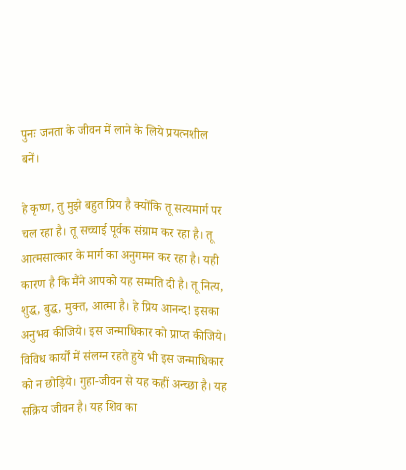पुनः जनता के जीवन में लाने के लिये प्रयत्नशील बनें।

हे कृष्ण, तु मुझे बहुत प्रिय है क्योंकि तू सत्यमार्ग पर चल रहा है। तू सच्चाई पूर्वक संग्राम कर रहा है। तू आत्मसात्कार के मार्ग का अनुगमन कर रहा है। यही कारण है कि मैंने आपको यह सम्मति दी है। तू नित्य, शुद्ध, बुद्ध, मुक्त, आत्मा है। हे प्रिय आनन्द! इसका अनुभव कीजिये। इस जन्माधिकार को प्राप्त कीजिये। विविध कार्यों में संलग्न रहते हुये भी इस जन्माधिकार को न छोड़िये। गुहा-जीवन से यह कहीं अन्च्छा है। यह सक्रिय जीवन है। यह शिव का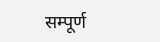सम्पूर्ण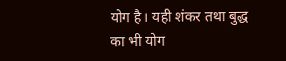योग है। यही शंकर तथा बुद्ध का भी योग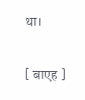था।

[ बाएह ]